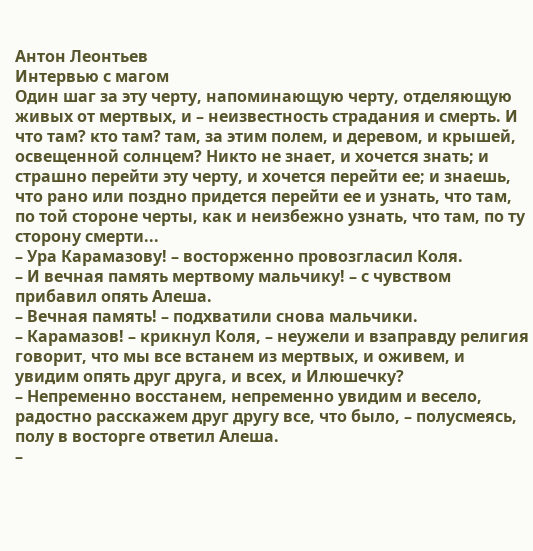Антон Леонтьев
Интервью с магом
Один шаг за эту черту, напоминающую черту, отделяющую живых от мертвых, и – неизвестность страдания и смерть. И что там? кто там? там, за этим полем, и деревом, и крышей, освещенной солнцем? Никто не знает, и хочется знать; и страшно перейти эту черту, и хочется перейти ее; и знаешь, что рано или поздно придется перейти ее и узнать, что там, по той стороне черты, как и неизбежно узнать, что там, по ту сторону смерти...
– Ура Карамазову! – восторженно провозгласил Коля.
– И вечная память мертвому мальчику! – с чувством прибавил опять Алеша.
– Вечная память! – подхватили снова мальчики.
– Карамазов! – крикнул Коля, – неужели и взаправду религия говорит, что мы все встанем из мертвых, и оживем, и увидим опять друг друга, и всех, и Илюшечку?
– Непременно восстанем, непременно увидим и весело, радостно расскажем друг другу все, что было, – полусмеясь, полу в восторге ответил Алеша.
–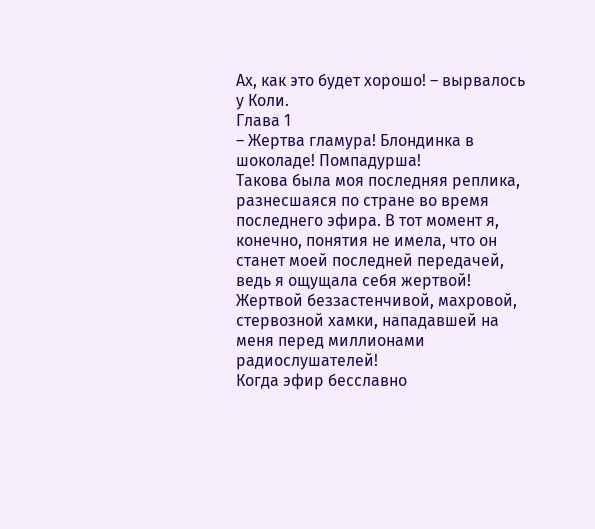Ах, как это будет хорошо! – вырвалось у Коли.
Глава 1
– Жертва гламура! Блондинка в шоколаде! Помпадурша!
Такова была моя последняя реплика, разнесшаяся по стране во время последнего эфира. В тот момент я, конечно, понятия не имела, что он станет моей последней передачей, ведь я ощущала себя жертвой! Жертвой беззастенчивой, махровой, стервозной хамки, нападавшей на меня перед миллионами радиослушателей!
Когда эфир бесславно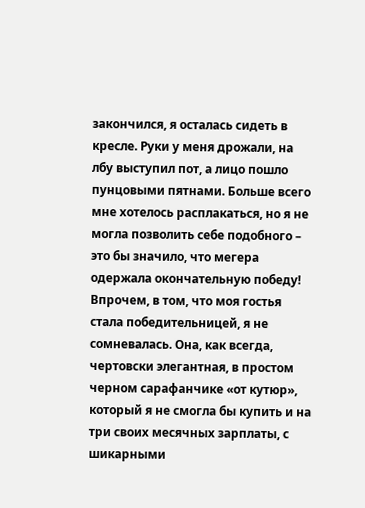закончился, я осталась сидеть в кресле. Руки у меня дрожали, на лбу выступил пот, а лицо пошло пунцовыми пятнами. Больше всего мне хотелось расплакаться, но я не могла позволить себе подобного – это бы значило, что мегера одержала окончательную победу!
Впрочем, в том, что моя гостья стала победительницей, я не сомневалась. Она, как всегда, чертовски элегантная, в простом черном сарафанчике «от кутюр», который я не смогла бы купить и на три своих месячных зарплаты, с шикарными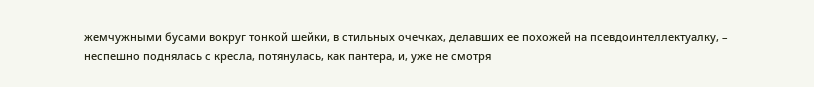жемчужными бусами вокруг тонкой шейки, в стильных очечках, делавших ее похожей на псевдоинтеллектуалку, – неспешно поднялась с кресла, потянулась, как пантера, и, уже не смотря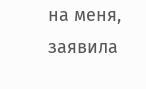на меня, заявила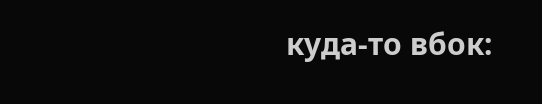куда-то вбок: